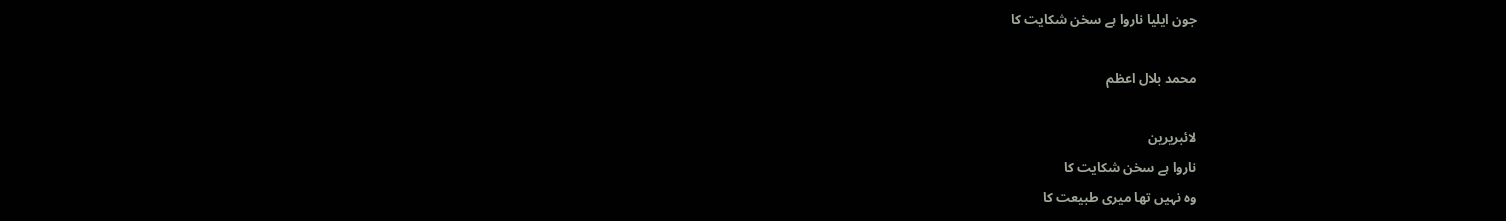جون ایلیا ناروا ہے سخن شکایت کا

محمد بلال اعظم

لائبریرین
ناروا ہے سخن شکایت کا
وہ نہیں تھا میری طبیعت کا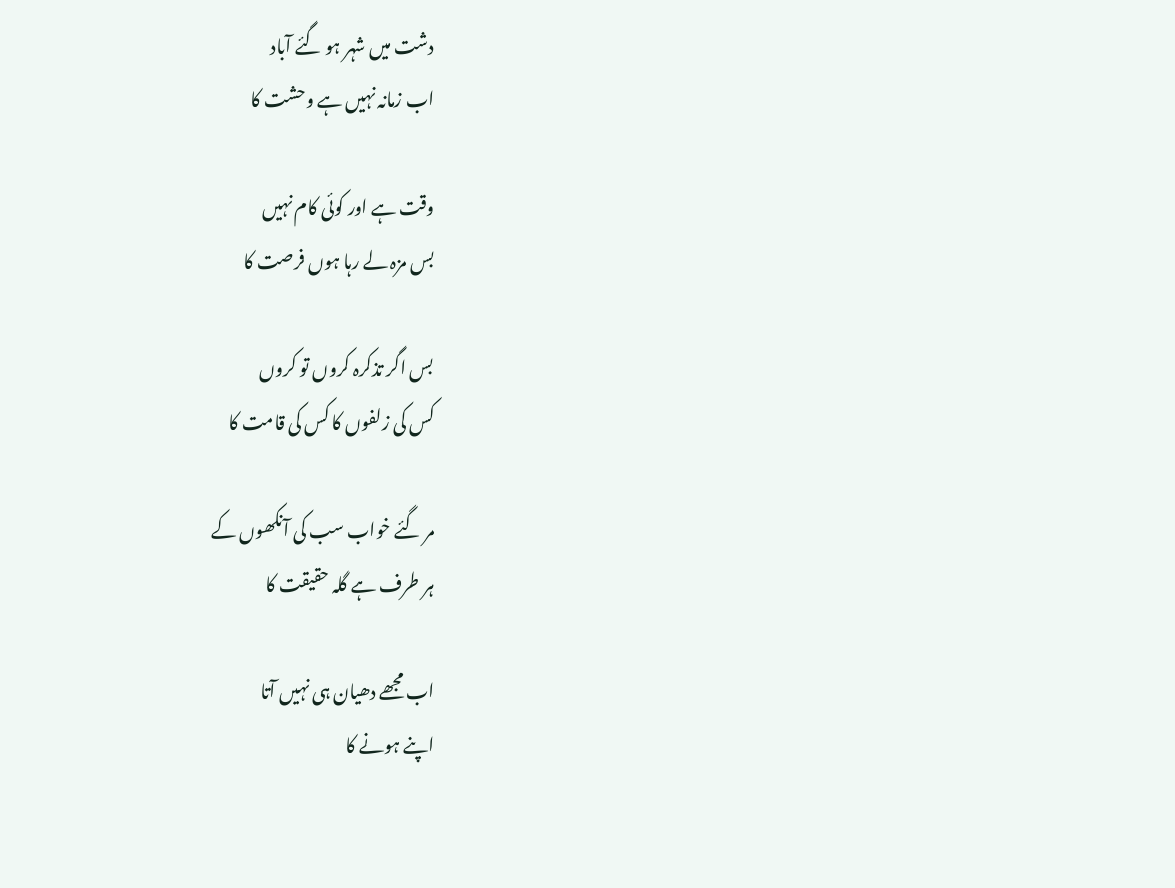دشت میں شہر ہو گئے آباد
اب زمانہ نہیں ہے وحشت کا

وقت ہے اور کوئی کام نہیں
بس مزہ لے رہا ہوں فرصت کا

بس اگر تذکرہ کروں تو کروں
کس کی زلفوں کا کس کی قامت کا

مر گئے خواب سب کی آنکھوں کے
ہر طرف ہے گلہ حقیقت کا

اب مجھے دھیان ہی نہیں آتا
اپنے ہونے کا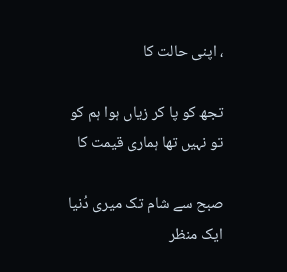، اپنی حالت کا

تجھ کو پا کر زیاں ہوا ہم کو
تو نہیں تھا ہماری قیمت کا

صبح سے شام تک میری دُنیا
ایک منظر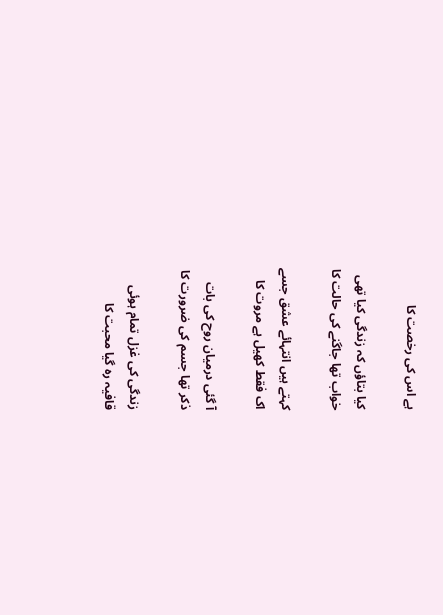ہے اس کی رخصت کا

کیا بتاؤں کہ زندگی کیا تھی
خواب تھا جاگنے کی حالت کا

کہتے ہیں انتہائے عشق جسے
اک فقط کھیل ہے مروت کا

آ گئی درمیان روح کی بات
ذکر تھا جسم کی ضرورت کا

زندگی کی غزل تمام ہوئی
قافیہ رہ گیا محبت کا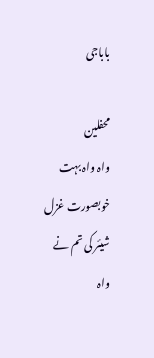باباجی

محفلین
واہ واہ بہت خوبصورت غزل شیئر کی تم نے
واہ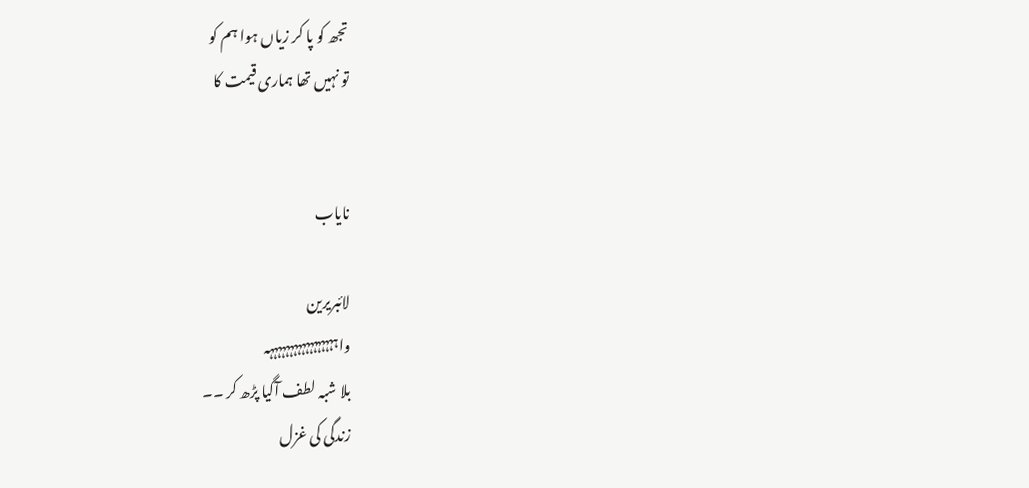تجھ کو پا کر زیاں ہوا ہم کو
تو نہیں تھا ہماری قیمت کا


نایاب

لائبریرین
واہہہہہہہہہہہہہہہہہہ
بلا شبہ لطف آگیا پڑھ کر ۔۔
زندگی کی غزل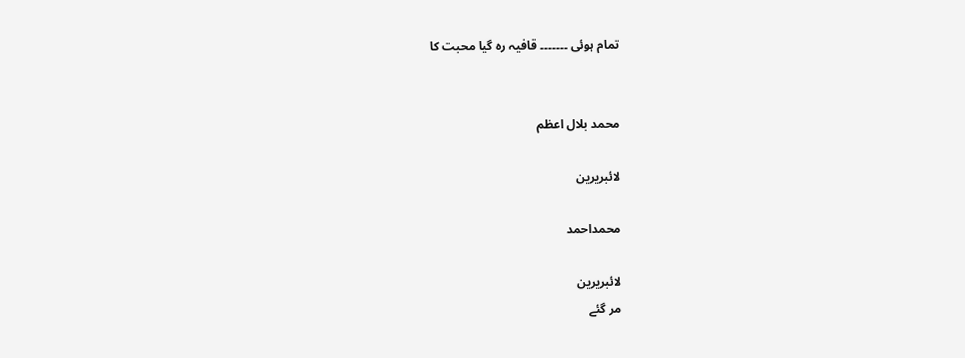تمام ہوئی ۔۔۔۔۔۔۔ قافیہ رہ گیا محبت کا


محمد بلال اعظم

لائبریرین

محمداحمد

لائبریرین
مر گئے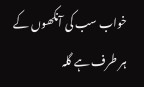خواب سب کی آنکھوں کے
ہر طرف ہے گلہ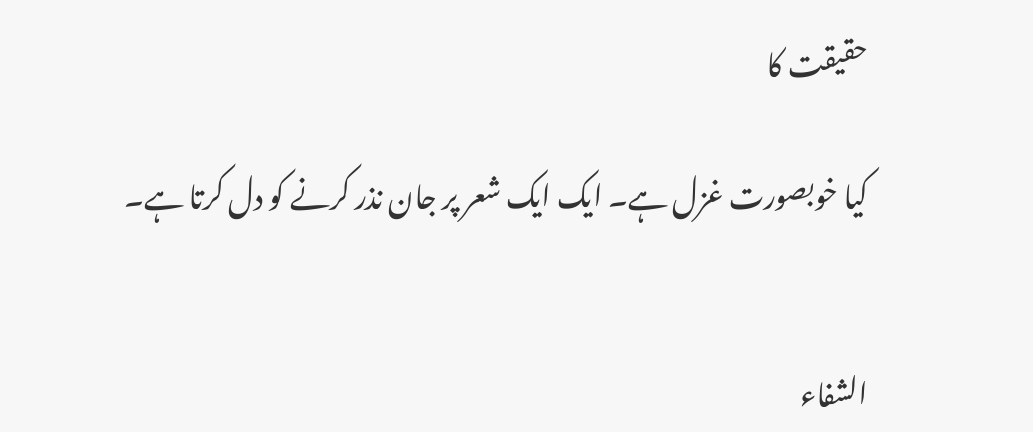حقیقت کا

کیا خوبصورت غزل ہے۔ ایک ایک شعر پر جان نذر کرنے کو دل کرتا ہے۔


الشفاء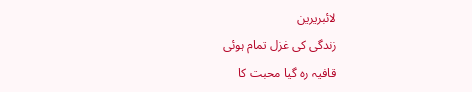لائبریرین
زندگی کی غزل تمام ہوئی
قافیہ رہ گیا محبت کا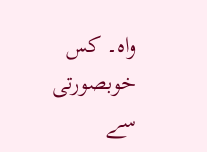واہ۔ کس خوبصورتی سے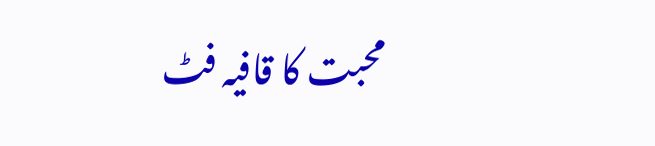محبت کا قافیہ فٹ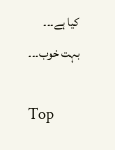کیا ہے۔۔۔
بہت خوب۔۔۔

Top